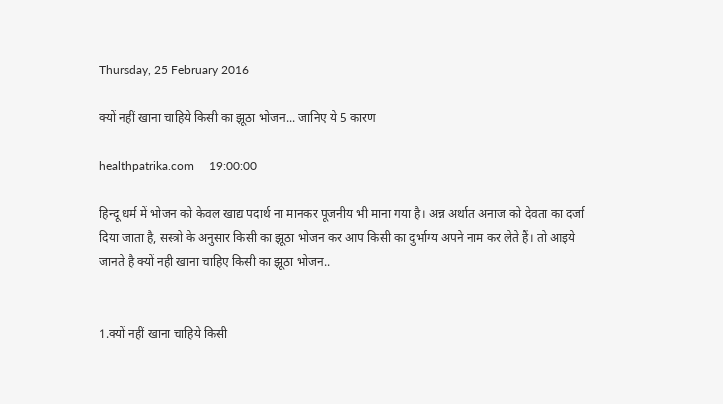Thursday, 25 February 2016

क्यों नहीं खाना चाहिये किसी का झूठा भोजन... जानिए ये 5 कारण

healthpatrika.com     19:00:00

हिन्दू धर्म में भोजन को केवल खाद्य पदार्थ ना मानकर पूजनीय भी माना गया है। अन्न अर्थात अनाज को देवता का दर्जा दिया जाता है, सस्त्रो के अनुसार किसी का झूठा भोजन कर आप किसी का दुर्भाग्य अपने नाम कर लेते हैं। तो आइये जानते है क्यों नही खाना चाहिए किसी का झूठा भोजन..


1.क्यों नहीं खाना चाहिये किसी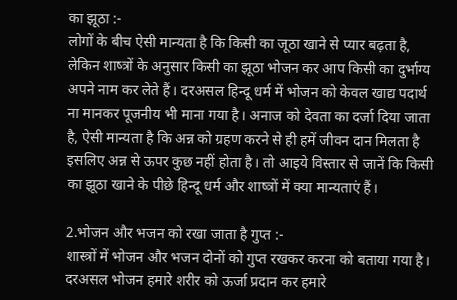का झूठा :-
लोगों के बीच ऐसी मान्यता है कि किसी का जूठा खाने से प्यार बढ़ता है, लेकिन शाष्त्रों के अनुसार किसी का झूठा भोजन कर आप किसी का दुर्भाग्य अपने नाम कर लेते हैं। दरअसल हिन्दू धर्म में भोजन को केवल खाद्य पदार्थ ना मानकर पूजनीय भी माना गया है। अनाज को देवता का दर्जा दिया जाता है, ऐसी मान्यता है कि अन्न को ग्रहण करने से ही हमें जीवन दान मिलता है इसलिए अन्न से ऊपर कुछ नहीं होता है। तो आइये विस्तार से जानें कि किसी का झूठा खाने के पीछे हिन्दू धर्म और शाष्त्रों में क्या मान्यताएं हैं।

2.भोजन और भजन को रखा जाता है गुप्त :-
शास्त्रों में भोजन और भजन दोनों को गुप्त रखकर करना को बताया गया है। दरअसल भोजन हमारे शरीर को ऊर्जा प्रदान कर हमारे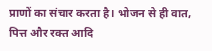प्राणों का संचार करता है। भोजन से ही वात, पित्त और रक्त आदि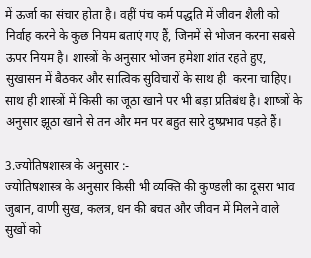में ऊर्जा का संचार होता है। वहीं पंच कर्म पद्धति में जीवन शैली को निर्वाह करने के कुछ नियम बताएं गए हैं, जिनमें से भोजन करना सबसे ऊपर नियम है। शास्त्रों के अनुसार भोजन हमेशा शांत रहते हुए, सुखासन में बैठकर और सात्विक सुविचारों के साथ ही  करना चाहिए। साथ ही शास्त्रों में किसी का जूठा खाने पर भी बड़ा प्रतिबंध है। शाष्त्रों के अनुसार झूठा खाने से तन और मन पर बहुत सारे दुष्प्रभाव पड़ते हैं।

3.ज्योतिषशास्त्र के अनुसार :-
ज्योतिषशास्त्र के अनुसार किसी भी व्यक्ति की कुण्डली का दूसरा भाव जुबान, वाणी सुख, कलत्र, धन की बचत और जीवन में मिलने वाले सुखों को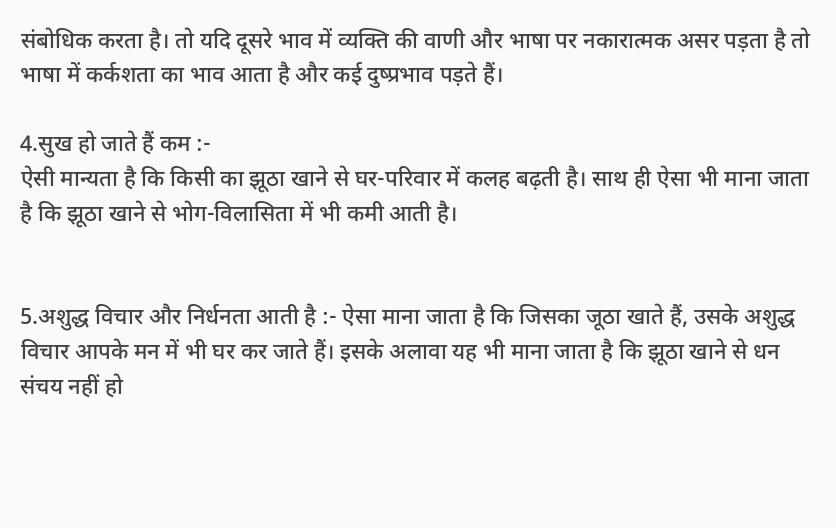संबोधिक करता है। तो यदि दूसरे भाव में व्यक्ति की वाणी और भाषा पर नकारात्मक असर पड़ता है तो भाषा में कर्कशता का भाव आता है और कई दुष्प्रभाव पड़ते हैं।

4.सुख हो जाते हैं कम :-
ऐसी मान्यता है कि किसी का झूठा खाने से घर-परिवार में कलह बढ़ती है। साथ ही ऐसा भी माना जाता है कि झूठा खाने से भोग-विलासिता में भी कमी आती है।


5.अशुद्ध विचार और निर्धनता आती है :- ऐसा माना जाता है कि जिसका जूठा खाते हैं, उसके अशुद्ध विचार आपके मन में भी घर कर जाते हैं। इसके अलावा यह भी माना जाता है कि झूठा खाने से धन संचय नहीं हो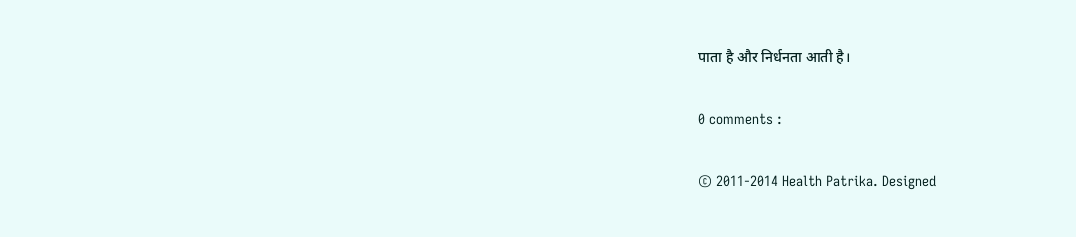पाता है और निर्धनता आती है।

0 comments :

© 2011-2014 Health Patrika. Designed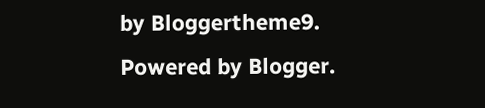by Bloggertheme9. Powered by Blogger.